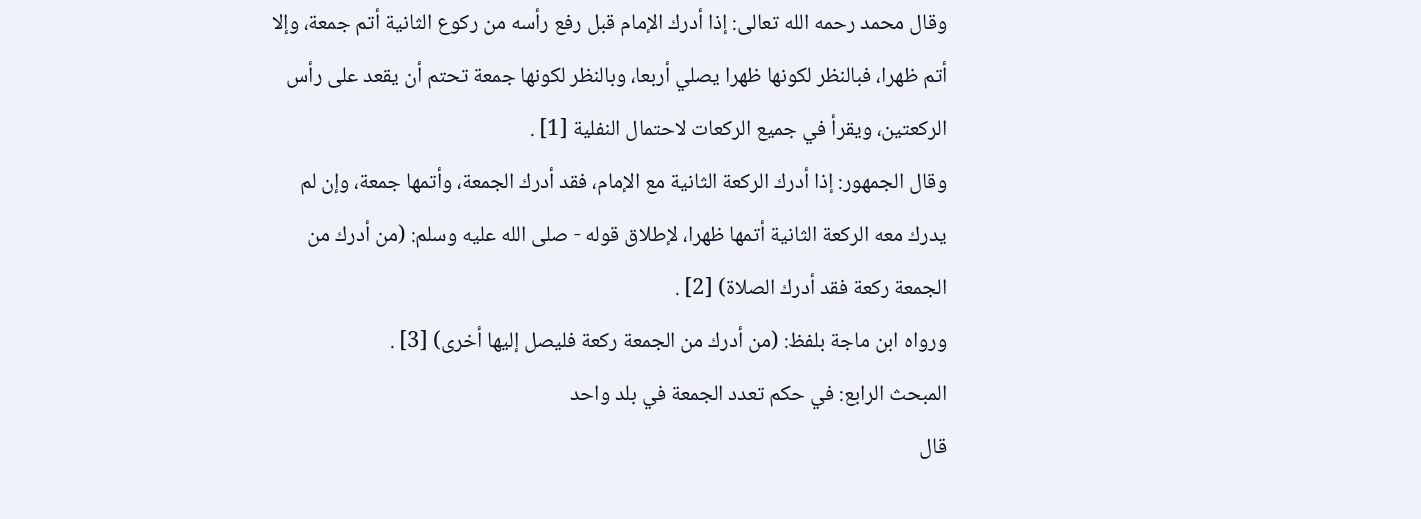وقال محمد رحمه الله تعالى: إذا أدرك الإمام قبل رفع رأسه من ركوع الثانية أتم جمعة، وإلا أتم ظهرا، فبالنظر لكونها ظهرا يصلي أربعا، وبالنظر لكونها جمعة تحتم أن يقعد على رأس الركعتين، ويقرأ في جميع الركعات لاحتمال النفلية [1] .
وقال الجمهور: إذا أدرك الركعة الثانية مع الإمام، فقد أدرك الجمعة، وأتمها جمعة، وإن لم يدرك معه الركعة الثانية أتمها ظهرا، لإطلاق قوله - صلى الله عليه وسلم: (من أدرك من الجمعة ركعة فقد أدرك الصلاة) [2] .
ورواه ابن ماجة بلفظ: (من أدرك من الجمعة ركعة فليصل إليها أخرى) [3] .
المبحث الرابع: في حكم تعدد الجمعة في بلد واحد
قال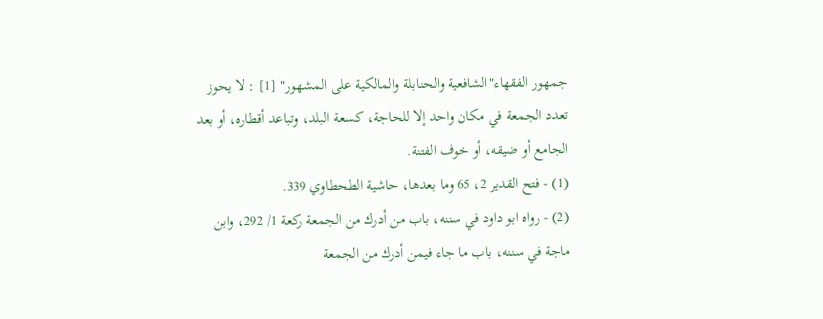جمهور الفقهاء"الشافعية والحنابلة والمالكية على المشهور" [1] : لا يحوز تعدد الجمعة في مكان واحد إلا للحاجة، كسعة البلد، وتباعد أقطاره، أو بعد الجامع أو ضيقه، أو خوف الفتنة.
(1) - فتح القدير 2، 65 وما بعدها، حاشية الطحطاوي 339.
(2) - رواه ابو داود في سننه، باب من أدرك من الجمعة ركعة 1/ 292، وابن ماجة في سننه، باب ما جاء فيمن أدرك من الجمعة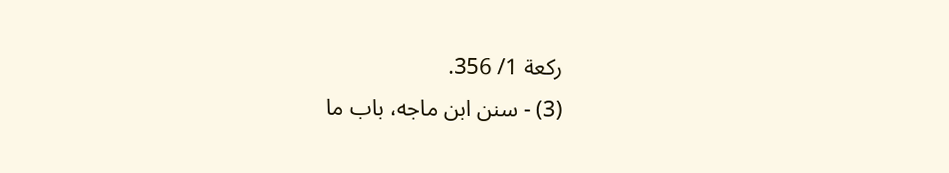ركعة 1/ 356.
(3) - سنن ابن ماجه، باب ما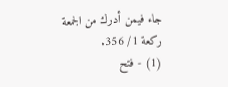جاء فيمن أدرك من الجمعة ركعة 1/ 356.
(1) - فتح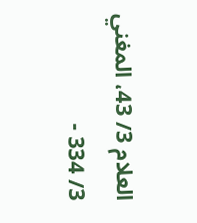العلام 3/ 43، المغني 3/ 334 -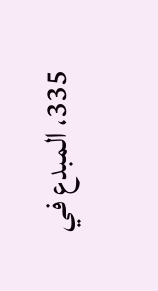335، المبدع في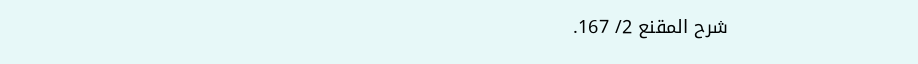شرح المقنع 2/ 167.